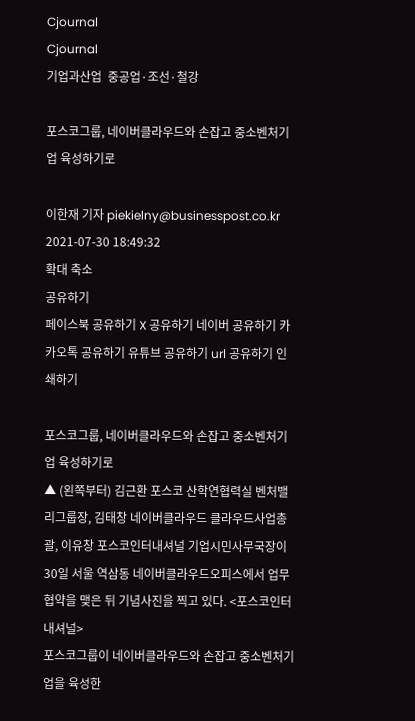Cjournal
Cjournal
기업과산업  중공업·조선·철강

포스코그룹, 네이버클라우드와 손잡고 중소벤처기업 육성하기로

이한재 기자 piekielny@businesspost.co.kr 2021-07-30 18:49:32
확대 축소
공유하기
페이스북 공유하기 X 공유하기 네이버 공유하기 카카오톡 공유하기 유튜브 공유하기 url 공유하기 인쇄하기

포스코그룹, 네이버클라우드와 손잡고 중소벤처기업 육성하기로
▲ (왼쪽부터) 김근환 포스코 산학연협력실 벤처밸리그룹장, 김태창 네이버클라우드 클라우드사업총괄, 이유창 포스코인터내셔널 기업시민사무국장이 30일 서울 역삼동 네이버클라우드오피스에서 업무협약을 맺은 뒤 기념사진을 찍고 있다. <포스코인터내셔널>
포스코그룹이 네이버클라우드와 손잡고 중소벤처기업을 육성한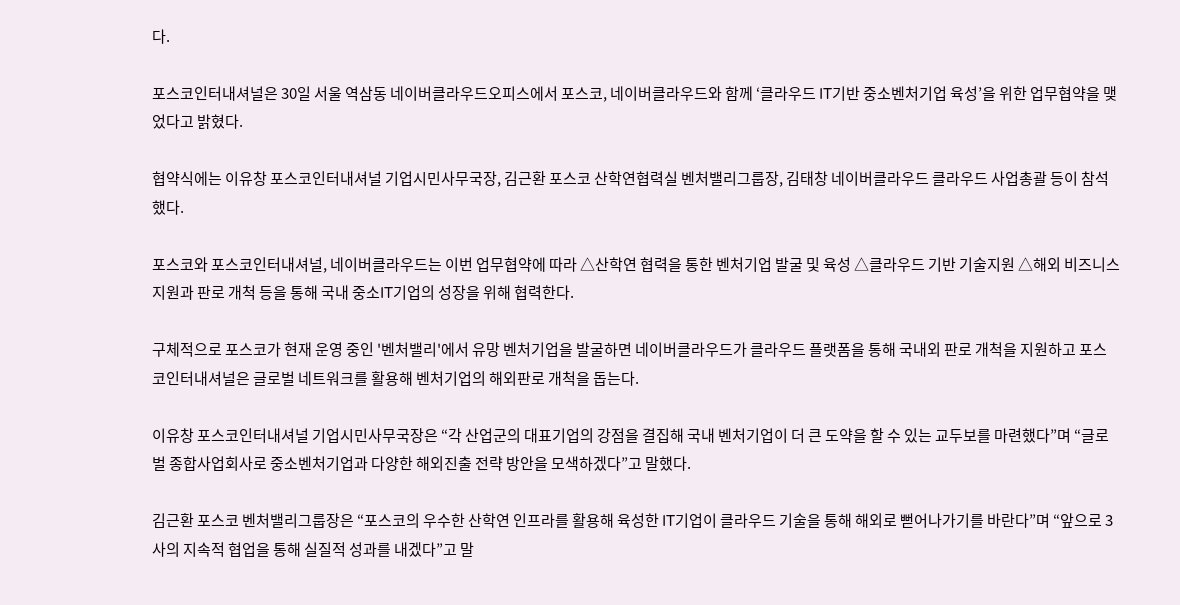다.

포스코인터내셔널은 30일 서울 역삼동 네이버클라우드오피스에서 포스코, 네이버클라우드와 함께 ‘클라우드 IT기반 중소벤처기업 육성’을 위한 업무협약을 맺었다고 밝혔다.

협약식에는 이유창 포스코인터내셔널 기업시민사무국장, 김근환 포스코 산학연협력실 벤처밸리그룹장, 김태창 네이버클라우드 클라우드 사업총괄 등이 참석했다.

포스코와 포스코인터내셔널, 네이버클라우드는 이번 업무협약에 따라 △산학연 협력을 통한 벤처기업 발굴 및 육성 △클라우드 기반 기술지원 △해외 비즈니스 지원과 판로 개척 등을 통해 국내 중소IT기업의 성장을 위해 협력한다.

구체적으로 포스코가 현재 운영 중인 '벤처밸리'에서 유망 벤처기업을 발굴하면 네이버클라우드가 클라우드 플랫폼을 통해 국내외 판로 개척을 지원하고 포스코인터내셔널은 글로벌 네트워크를 활용해 벤처기업의 해외판로 개척을 돕는다.

이유창 포스코인터내셔널 기업시민사무국장은 “각 산업군의 대표기업의 강점을 결집해 국내 벤처기업이 더 큰 도약을 할 수 있는 교두보를 마련했다”며 “글로벌 종합사업회사로 중소벤처기업과 다양한 해외진출 전략 방안을 모색하겠다”고 말했다.

김근환 포스코 벤처밸리그룹장은 “포스코의 우수한 산학연 인프라를 활용해 육성한 IT기업이 클라우드 기술을 통해 해외로 뻗어나가기를 바란다”며 “앞으로 3사의 지속적 협업을 통해 실질적 성과를 내겠다”고 말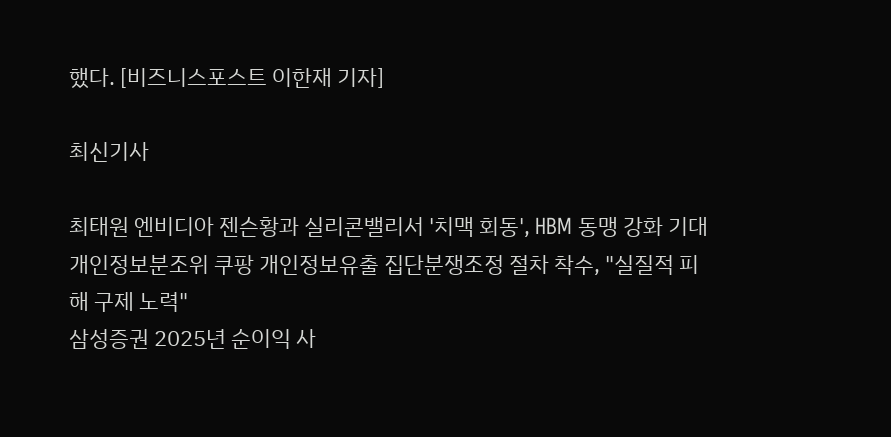했다. [비즈니스포스트 이한재 기자]

최신기사

최태원 엔비디아 젠슨황과 실리콘밸리서 '치맥 회동', HBM 동맹 강화 기대
개인정보분조위 쿠팡 개인정보유출 집단분쟁조정 절차 착수, "실질적 피해 구제 노력"
삼성증권 2025년 순이익 사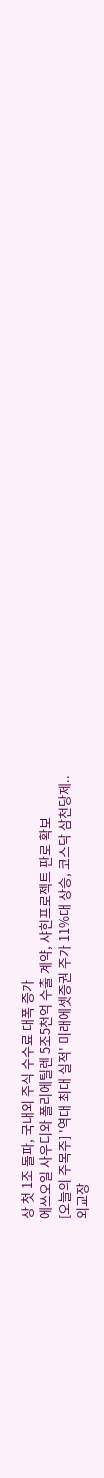상 첫 1조 돌파, 국내외 주식 수수료 대폭 증가
에쓰오일 사우디와 폴리에틸렌 5조5천억 수출 계약, 샤힌프로젝트 판로 확보
[오늘의 주목주] '역대 최대 실적' 미래에셋증권 주가 11%대 상승, 코스닥 삼천당제..
외교장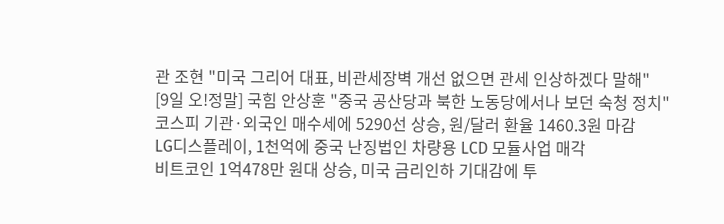관 조현 "미국 그리어 대표, 비관세장벽 개선 없으면 관세 인상하겠다 말해"
[9일 오!정말] 국힘 안상훈 "중국 공산당과 북한 노동당에서나 보던 숙청 정치"
코스피 기관·외국인 매수세에 5290선 상승, 원/달러 환율 1460.3원 마감
LG디스플레이, 1천억에 중국 난징법인 차량용 LCD 모듈사업 매각
비트코인 1억478만 원대 상승, 미국 금리인하 기대감에 투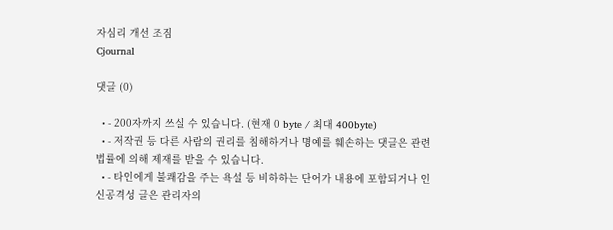자심리 개선 조짐
Cjournal

댓글 (0)

  • - 200자까지 쓰실 수 있습니다. (현재 0 byte / 최대 400byte)
  • - 저작권 등 다른 사람의 권리를 침해하거나 명예를 훼손하는 댓글은 관련 법률에 의해 제재를 받을 수 있습니다.
  • - 타인에게 불쾌감을 주는 욕설 등 비하하는 단어가 내용에 포함되거나 인신공격성 글은 관리자의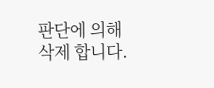판단에 의해 삭제 합니다.